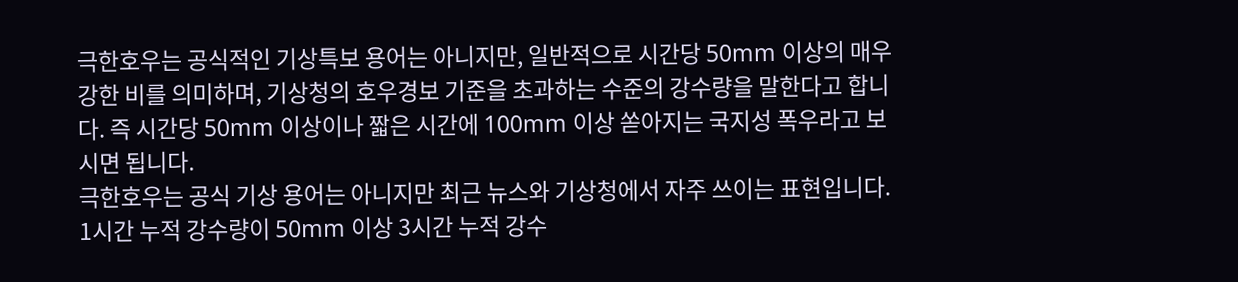극한호우는 공식적인 기상특보 용어는 아니지만, 일반적으로 시간당 50mm 이상의 매우 강한 비를 의미하며, 기상청의 호우경보 기준을 초과하는 수준의 강수량을 말한다고 합니다. 즉 시간당 50mm 이상이나 짧은 시간에 100mm 이상 쏟아지는 국지성 폭우라고 보시면 됩니다.
극한호우는 공식 기상 용어는 아니지만 최근 뉴스와 기상청에서 자주 쓰이는 표현입니다. 1시간 누적 강수량이 50mm 이상 3시간 누적 강수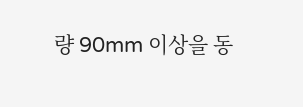량 90mm 이상을 동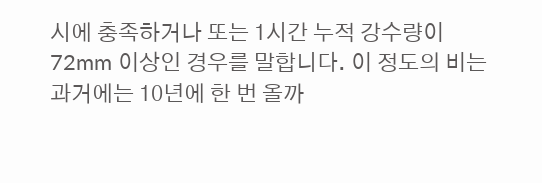시에 충족하거나 또는 1시간 누적 강수량이 72mm 이상인 경우를 말합니다. 이 정도의 비는 과거에는 10년에 한 번 올까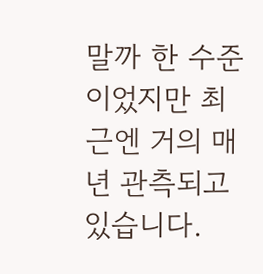말까 한 수준이었지만 최근엔 거의 매년 관측되고 있습니다.